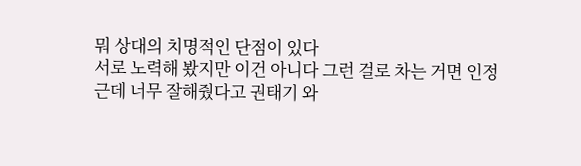뭐 상대의 치명적인 단점이 있다
서로 노력해 봤지만 이건 아니다 그런 걸로 차는 거면 인정
근데 너무 잘해줬다고 권태기 와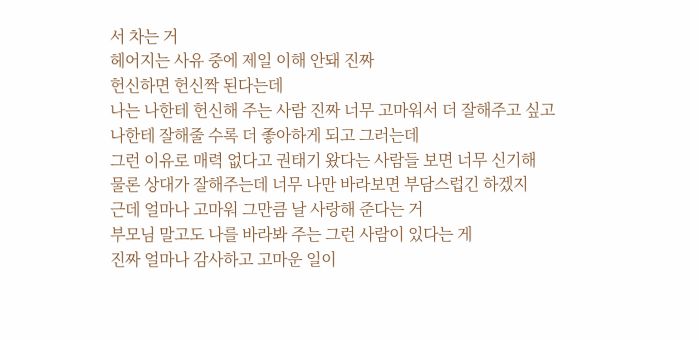서 차는 거
헤어지는 사유 중에 제일 이해 안돼 진짜
헌신하면 헌신짝 된다는데
나는 나한테 헌신해 주는 사람 진짜 너무 고마워서 더 잘해주고 싶고
나한테 잘해줄 수록 더 좋아하게 되고 그러는데
그런 이유로 매력 없다고 권태기 왔다는 사람들 보면 너무 신기해
물론 상대가 잘해주는데 너무 나만 바라보면 부담스럽긴 하겠지
근데 얼마나 고마워 그만큼 날 사랑해 준다는 거
부모님 말고도 나를 바라봐 주는 그런 사람이 있다는 게
진짜 얼마나 감사하고 고마운 일이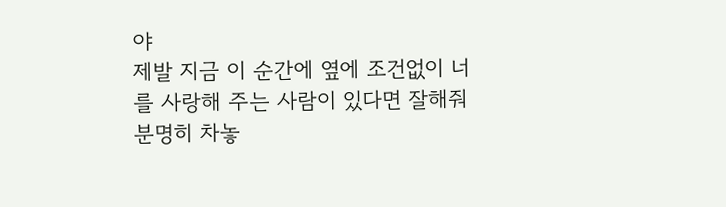야
제발 지금 이 순간에 옆에 조건없이 너를 사랑해 주는 사람이 있다면 잘해줘
분명히 차놓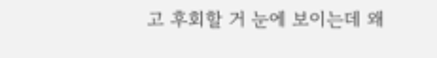고 후회할 거 눈에 보이는데 왜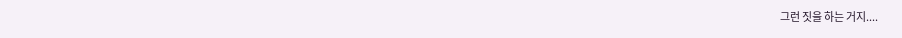그런 짓을 하는 거지....